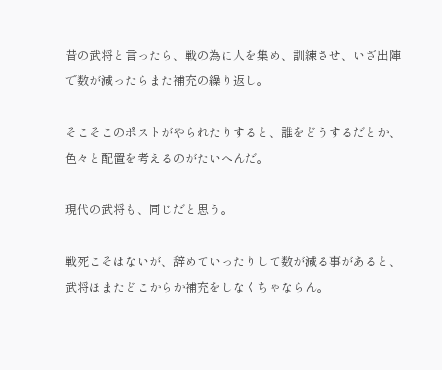昔の武将と言ったら、戦の為に人を集め、訓練させ、いざ出陣で数が減ったらまた補充の繰り返し。

そこそこのポストがやられたりすると、誰をどうするだとか、色々と配置を考えるのがたいへんだ。

現代の武将も、同じだと思う。

戦死こそはないが、辞めていったりして数が減る事があると、武将ほまたどこからか補充をしなくちゃならん。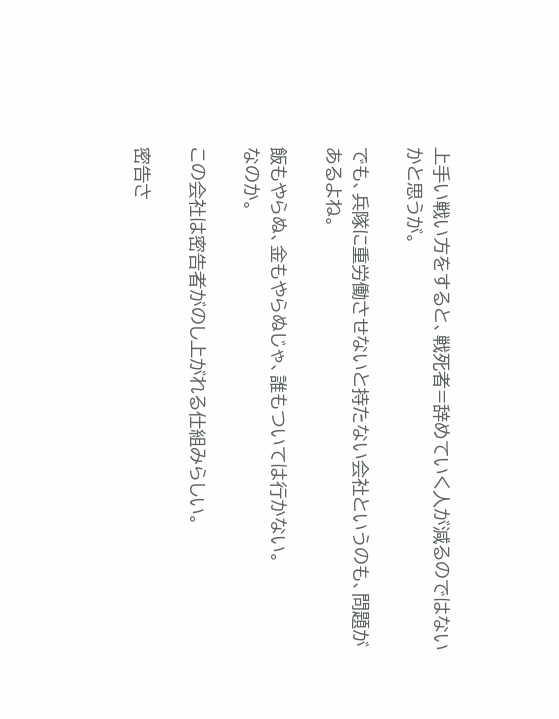上手い戦い方をすると、戦死者=辞めていく人が減るのではないかと思うが。

でも、兵隊に重労働させないと持たない会社というのも、問題があるよね。

飯もやらぬ、金もやらぬじゃ、誰もついては行かない。
なのか。

この会社は密告者がのし上がれる仕組みらしい。

密告さ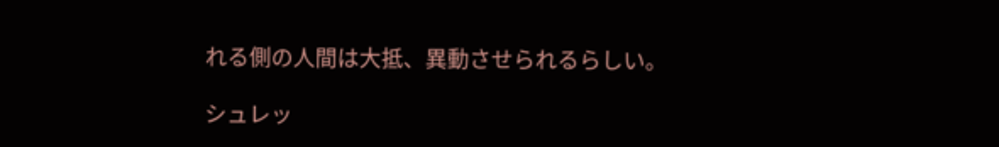れる側の人間は大抵、異動させられるらしい。

シュレッ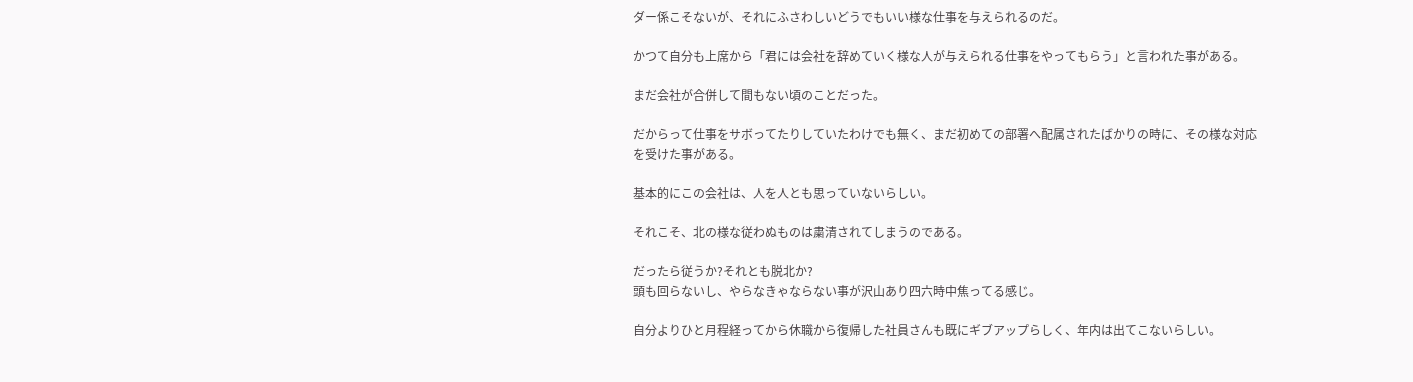ダー係こそないが、それにふさわしいどうでもいい様な仕事を与えられるのだ。

かつて自分も上席から「君には会社を辞めていく様な人が与えられる仕事をやってもらう」と言われた事がある。

まだ会社が合併して間もない頃のことだった。

だからって仕事をサボってたりしていたわけでも無く、まだ初めての部署へ配属されたばかりの時に、その様な対応を受けた事がある。

基本的にこの会社は、人を人とも思っていないらしい。

それこそ、北の様な従わぬものは粛清されてしまうのである。

だったら従うか?それとも脱北か?
頭も回らないし、やらなきゃならない事が沢山あり四六時中焦ってる感じ。

自分よりひと月程経ってから休職から復帰した社員さんも既にギブアップらしく、年内は出てこないらしい。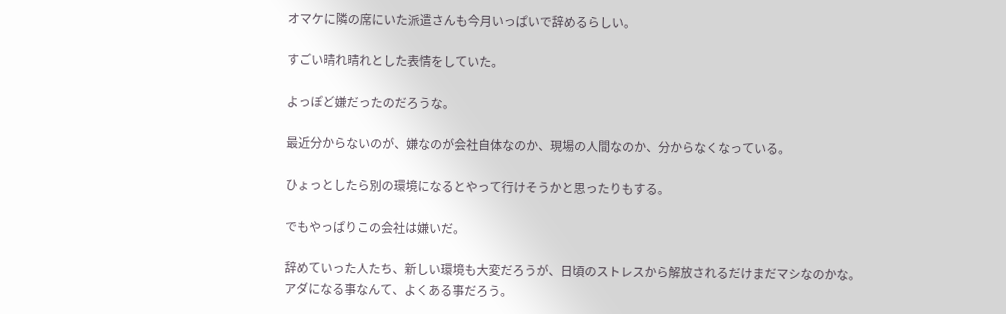オマケに隣の席にいた派遣さんも今月いっぱいで辞めるらしい。

すごい晴れ晴れとした表情をしていた。

よっぽど嫌だったのだろうな。

最近分からないのが、嫌なのが会社自体なのか、現場の人間なのか、分からなくなっている。

ひょっとしたら別の環境になるとやって行けそうかと思ったりもする。

でもやっぱりこの会社は嫌いだ。

辞めていった人たち、新しい環境も大変だろうが、日頃のストレスから解放されるだけまだマシなのかな。
アダになる事なんて、よくある事だろう。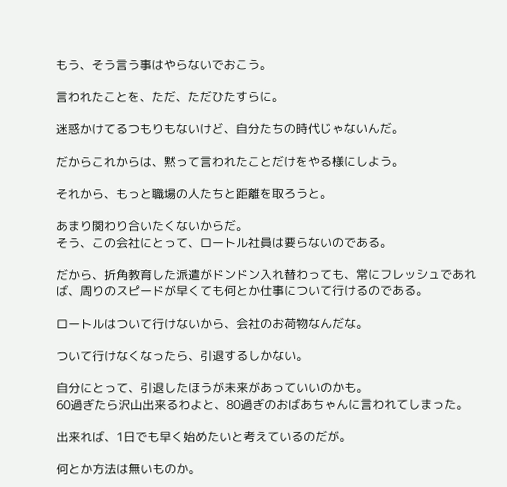もう、そう言う事はやらないでおこう。

言われたことを、ただ、ただひたすらに。

迷惑かけてるつもりもないけど、自分たちの時代じゃないんだ。

だからこれからは、黙って言われたことだけをやる様にしよう。

それから、もっと職場の人たちと距離を取ろうと。

あまり関わり合いたくないからだ。
そう、この会社にとって、ロートル社員は要らないのである。

だから、折角教育した派遣がドンドン入れ替わっても、常にフレッシュであれば、周りのスピードが早くても何とか仕事について行けるのである。

ロートルはついて行けないから、会社のお荷物なんだな。

ついて行けなくなったら、引退するしかない。

自分にとって、引退したほうが未来があっていいのかも。
60過ぎたら沢山出来るわよと、80過ぎのおばあちゃんに言われてしまった。

出来れば、1日でも早く始めたいと考えているのだが。

何とか方法は無いものか。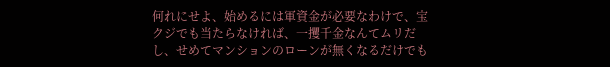何れにせよ、始めるには軍資金が必要なわけで、宝クジでも当たらなければ、一攫千金なんてムリだし、せめてマンションのローンが無くなるだけでも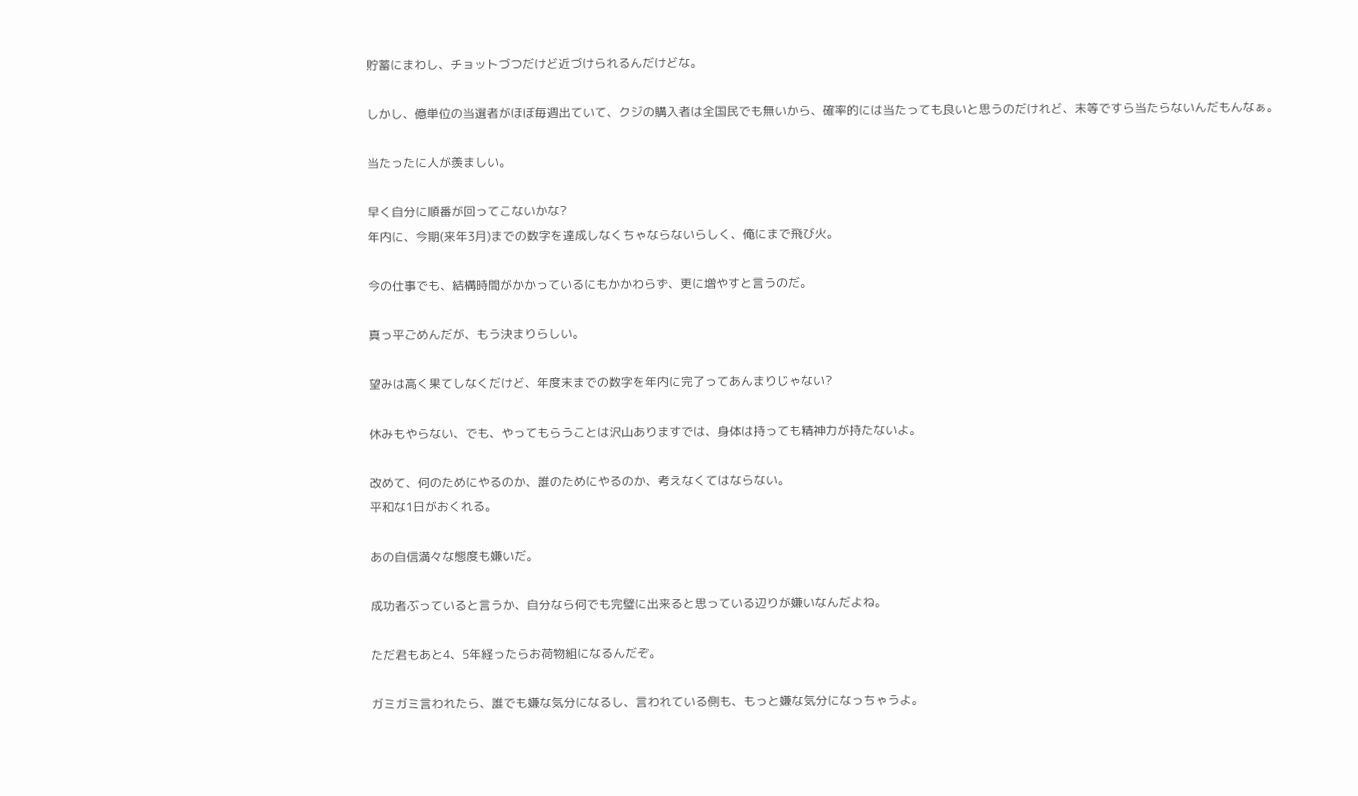貯蓄にまわし、チョットづつだけど近づけられるんだけどな。

しかし、億単位の当選者がほぼ毎週出ていて、クジの購入者は全国民でも無いから、確率的には当たっても良いと思うのだけれど、末等ですら当たらないんだもんなぁ。

当たったに人が羨ましい。

早く自分に順番が回ってこないかな?
年内に、今期(来年3月)までの数字を達成しなくちゃならないらしく、俺にまで飛び火。

今の仕事でも、結構時間がかかっているにもかかわらず、更に増やすと言うのだ。

真っ平ごめんだが、もう決まりらしい。

望みは高く果てしなくだけど、年度末までの数字を年内に完了ってあんまりじゃない?

休みもやらない、でも、やってもらうことは沢山ありますでは、身体は持っても精神力が持たないよ。

改めて、何のためにやるのか、誰のためにやるのか、考えなくてはならない。
平和な1日がおくれる。

あの自信満々な態度も嫌いだ。

成功者ぶっていると言うか、自分なら何でも完璧に出来ると思っている辺りが嫌いなんだよね。

ただ君もあと4、5年経ったらお荷物組になるんだぞ。

ガミガミ言われたら、誰でも嫌な気分になるし、言われている側も、もっと嫌な気分になっちゃうよ。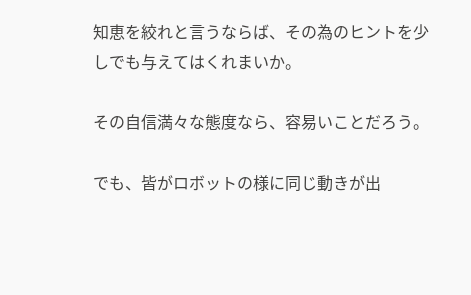知恵を絞れと言うならば、その為のヒントを少しでも与えてはくれまいか。

その自信満々な態度なら、容易いことだろう。

でも、皆がロボットの様に同じ動きが出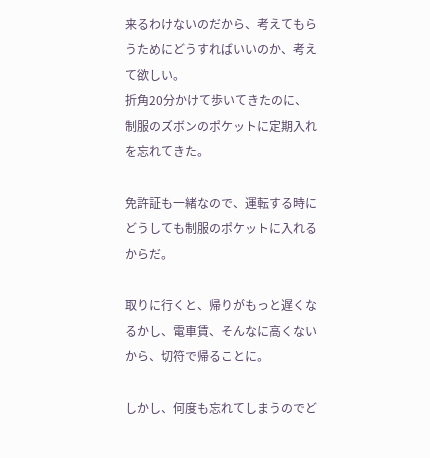来るわけないのだから、考えてもらうためにどうすればいいのか、考えて欲しい。
折角20分かけて歩いてきたのに、制服のズボンのポケットに定期入れを忘れてきた。

免許証も一緒なので、運転する時にどうしても制服のポケットに入れるからだ。

取りに行くと、帰りがもっと遅くなるかし、電車賃、そんなに高くないから、切符で帰ることに。

しかし、何度も忘れてしまうのでど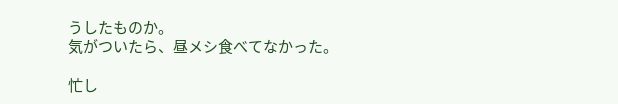うしたものか。
気がついたら、昼メシ食べてなかった。

忙し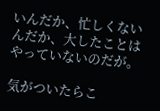いんだか、忙しくないんだか、大したことはやっていないのだが。

気がついたらこ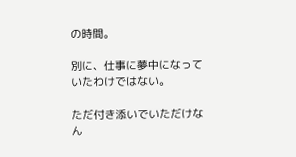の時間。

別に、仕事に夢中になっていたわけではない。

ただ付き添いでいただけなん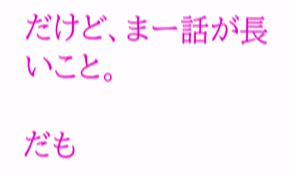だけど、まー話が長いこと。

だも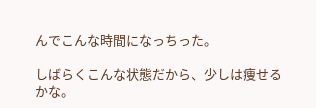んでこんな時間になっちった。

しばらくこんな状態だから、少しは痩せるかな。